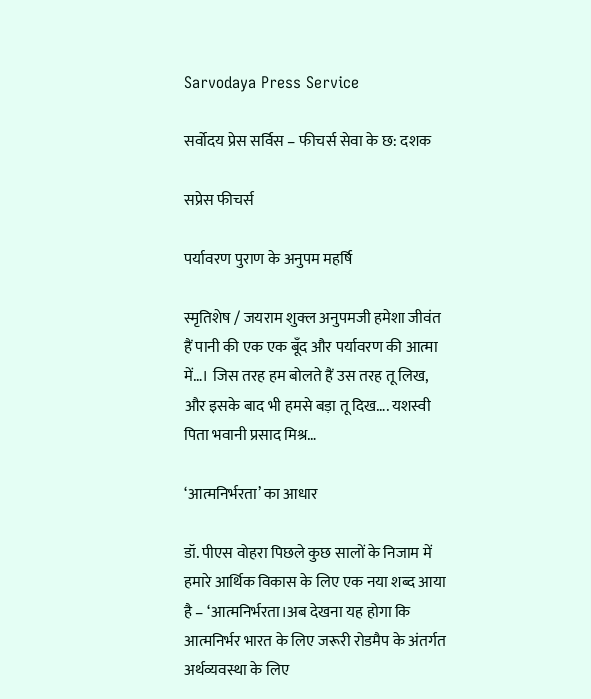Sarvodaya Press Service

सर्वोदय प्रेस सर्विस – फीचर्स सेवा के छ: दशक

सप्रेस फीचर्स

पर्यावरण पुराण के अनुपम महर्षि

स्मृतिशेष / जयराम शुक्ल अनुपमजी हमेशा जीवंत हैं पानी की एक एक बूँद और पर्यावरण की आत्मा में…। जिस तरह हम बोलते हैं उस तरह तू लिख, और इसके बाद भी हमसे बड़ा तू दिख…. यशस्वी पिता भवानी प्रसाद मिश्र…

‘आत्मनिर्भरता’ का आधार

डॉ. पीएस वोहरा पिछले कुछ सालों के निजाम में हमारे आर्थिक विकास के लिए एक नया शब्द आया है – ‘आत्मनिर्भरता।अब देखना यह होगा कि आत्मनिर्भर भारत के लिए जरूरी रोडमैप के अंतर्गत अर्थव्यवस्था के लिए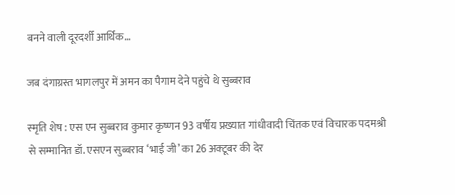बनने वाली दूरदर्शी आर्थिक…

जब दंगाग्रस्त भागलपुर में अमन का पैगाम देने पहुंचे थे सुब्बराव

स्‍मृति शेष : एस एन सुब्‍बराव कुमार कृष्णन 93 वर्षीय प्रख्यात गांधीवादी चिंतक एवं विचारक पदमश्री से सम्‍मानित डॉ. एसएन सुब्बराव ‘भाई जी’ का 26 अक्‍टूबर की देर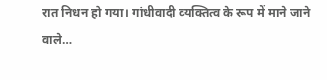रात निधन हो गया। गांधीवादी व्‍यक्तित्‍व के रूप में माने जाने वाले…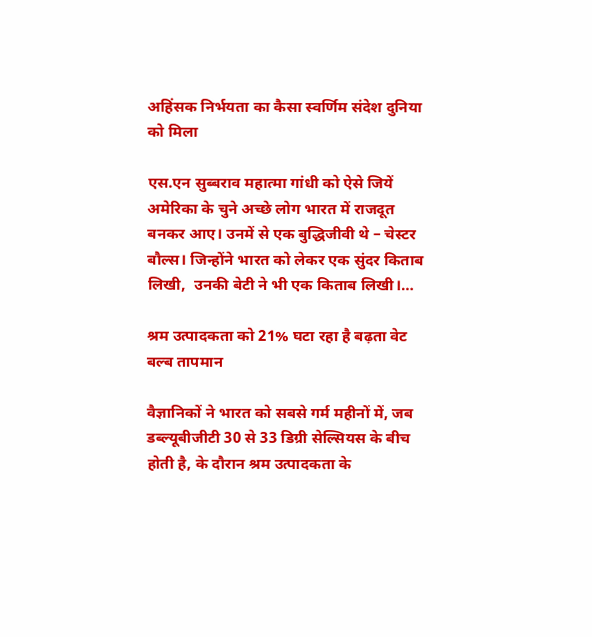अहिंसक निर्भयता का कैसा स्वर्णिम संदेश दुनिया को मिला

एस.एन सुब्बराव महात्मा गांधी को ऐसे जियें अमेरिका के चुने अच्छे लोग भारत में राजदूत बनकर आए। उनमें से एक बुद्धिजीवी थे – चेस्टर बौल्स। जिन्होंने भारत को लेकर एक सुंदर किताब लिखी,  उनकी बेटी ने भी एक किताब लिखी।…

श्रम उत्पादकता को 21% घटा रहा है बढ़ता वेट बल्ब तापमान

वैज्ञानिकों ने भारत को सबसे गर्म महीनों में, जब डब्ल्यूबीजीटी 30 से 33 डिग्री सेल्सियस के बीच होती है, के दौरान श्रम उत्पादकता के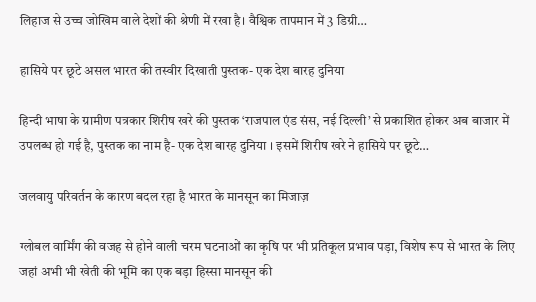लिहाज से उच्च जोखिम वाले देशों की श्रेणी में रखा है। वैश्विक तापमान में 3 डिग्री…

हासिये पर छूटे असल भारत की तस्वीर दिखाती पुस्तक- एक देश बारह दुनिया

हिन्दी भाषा के ग्रामीण पत्रकार शिरीष खरे की पुस्तक ‘राजपाल एंड संस, नई दिल्ली’ से प्रकाशित होकर अब बाजार में उपलब्ध हो गई है, पुस्तक का नाम है- एक देश बारह दुनिया । इसमें शिरीष खरे ने हासिये पर छूटे…

जलवायु परिवर्तन के कारण बदल रहा है भारत के मानसून का मिजाज़

ग्लोबल वार्मिंग की वजह से होने वाली चरम घटनाओं का कृषि पर भी प्रतिकूल प्रभाव पड़ा, विशेष रूप से भारत के लिए जहां अभी भी खेती की भूमि का एक बड़ा हिस्सा मानसून की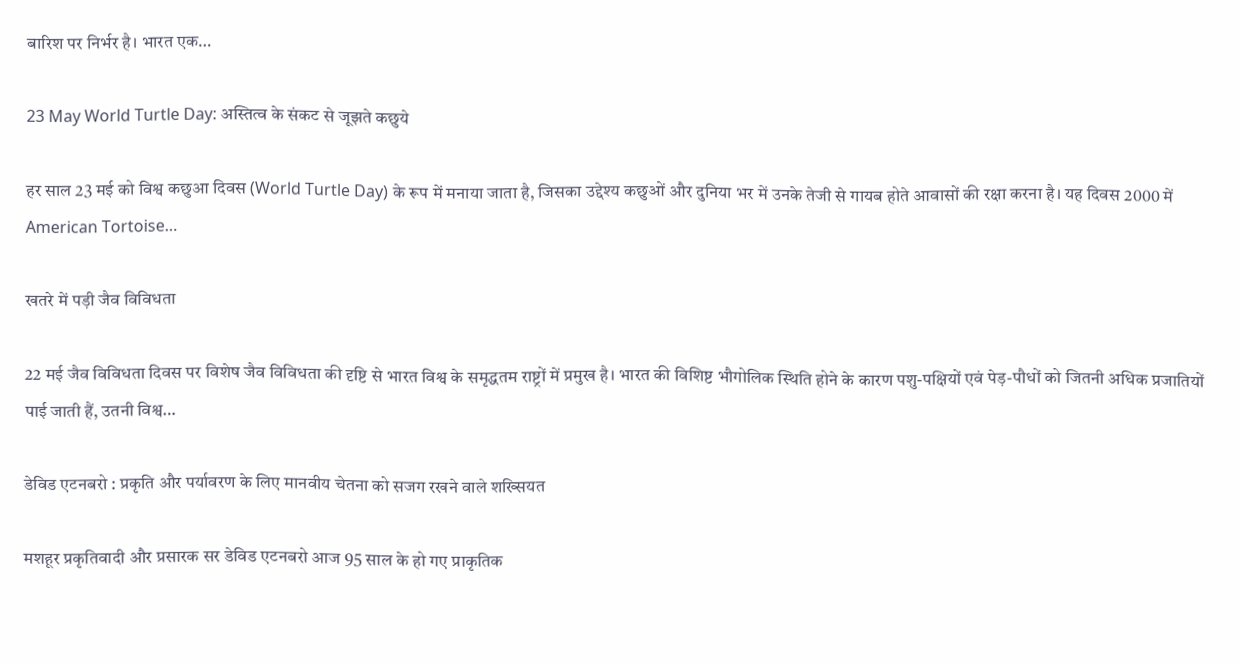बारिश पर निर्भर है। भारत एक…

23 May World Turtle Day: अस्तित्‍व के संकट से जूझते कछुये

हर साल 23 मई को विश्व कछुआ दिवस (World Turtle Day) के रूप में मनाया जाता है, जिसका उद्देश्य कछुओं और दुनिया भर में उनके तेजी से गायब होते आवासों की रक्षा करना है। यह दिवस 2000 में American Tortoise…

खतरे में पड़ी जैव विविधता

22 मई जैव विविधता दिवस पर विशेष जैव विविधता की दृष्टि से भारत विश्व के समृद्धतम राष्ट्रों में प्रमुख है। भारत की विशिष्ट भौगोलिक स्थिति होने के कारण पशु-पक्षियों एवं पेड़-पौधों को जितनी अधिक प्रजातियों पाई जाती हैं, उतनी विश्व…

डेविड एटनबरो : प्रकृति और पर्यावरण के लिए मानवीय चेतना को सजग रखने वाले शख्सियत

मशहूर प्रकृतिवादी और प्रसारक सर डेविड एटनबरो आज 95 साल के हो गए प्राकृतिक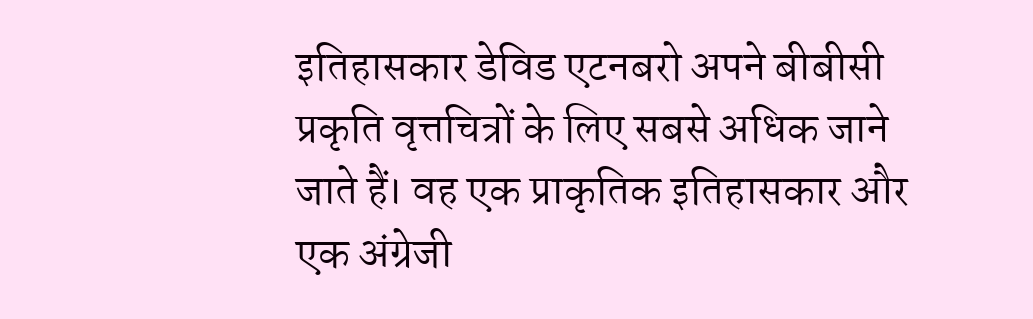इतिहासकार डेविड एटनबरो अपने बीबीसी प्रकृति वृत्तचित्रों के लिए सबसे अधिक जाने जाते हैं। वह एक प्राकृतिक इतिहासकार और एक अंग्रेजी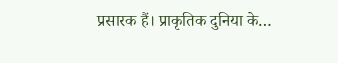प्रसारक हैं। प्राकृतिक दुनिया के…